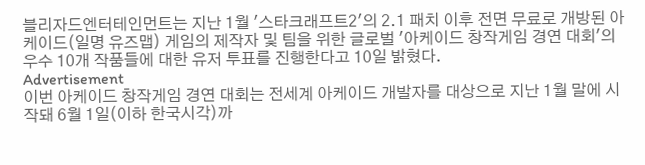블리자드엔터테인먼트는 지난 1월 '스타크래프트2'의 2.1 패치 이후 전면 무료로 개방된 아케이드(일명 유즈맵) 게임의 제작자 및 팀을 위한 글로벌 '아케이드 창작게임 경연 대회'의 우수 10개 작품들에 대한 유저 투표를 진행한다고 10일 밝혔다.
Advertisement
이번 아케이드 창작게임 경연 대회는 전세계 아케이드 개발자를 대상으로 지난 1월 말에 시작돼 6월 1일(이하 한국시각)까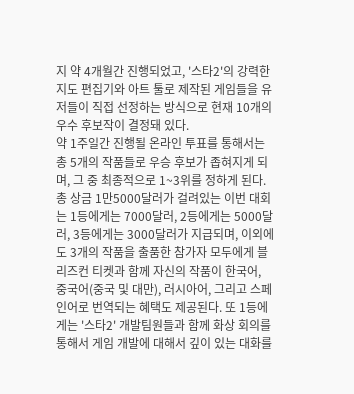지 약 4개월간 진행되었고, '스타2'의 강력한 지도 편집기와 아트 툴로 제작된 게임들을 유저들이 직접 선정하는 방식으로 현재 10개의 우수 후보작이 결정돼 있다.
약 1주일간 진행될 온라인 투표를 통해서는 총 5개의 작품들로 우승 후보가 좁혀지게 되며, 그 중 최종적으로 1~3위를 정하게 된다. 총 상금 1만5000달러가 걸려있는 이번 대회는 1등에게는 7000달러, 2등에게는 5000달러, 3등에게는 3000달러가 지급되며, 이외에도 3개의 작품을 출품한 참가자 모두에게 블리즈컨 티켓과 함께 자신의 작품이 한국어, 중국어(중국 및 대만), 러시아어, 그리고 스페인어로 번역되는 혜택도 제공된다. 또 1등에게는 '스타2' 개발팀원들과 함께 화상 회의를 통해서 게임 개발에 대해서 깊이 있는 대화를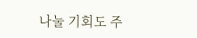나눌 기회도 주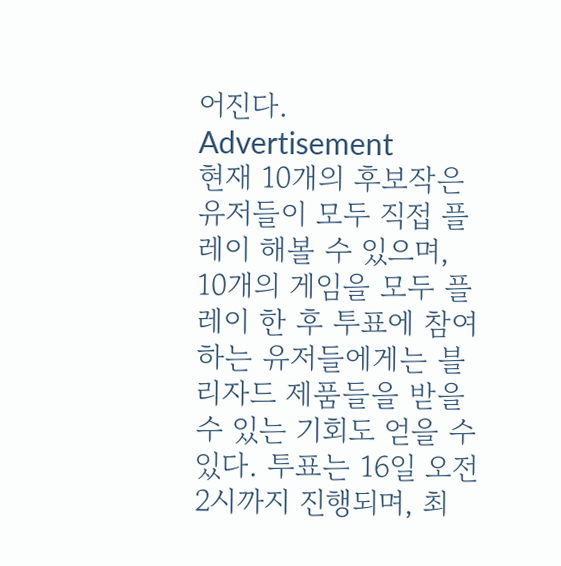어진다.
Advertisement
현재 10개의 후보작은 유저들이 모두 직접 플레이 해볼 수 있으며, 10개의 게임을 모두 플레이 한 후 투표에 참여하는 유저들에게는 블리자드 제품들을 받을 수 있는 기회도 얻을 수 있다. 투표는 16일 오전 2시까지 진행되며, 최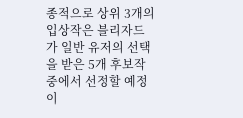종적으로 상위 3개의 입상작은 블리자드가 일반 유저의 선택을 받은 5개 후보작 중에서 선정할 예정이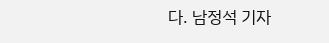다. 남정석 기자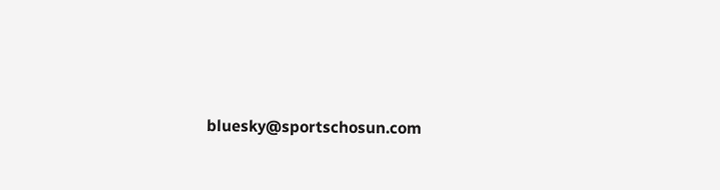bluesky@sportschosun.com